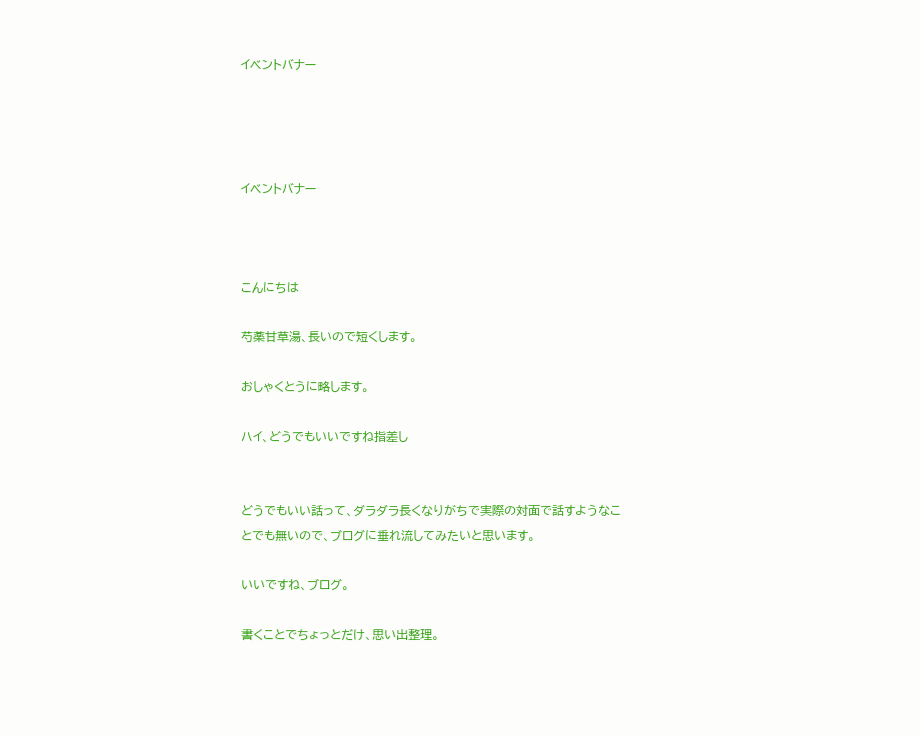イベントバナー




イベントバナー



こんにちは

芍薬甘草湯、長いので短くします。

おしゃくとうに略します。

ハイ、どうでもいいですね指差し


どうでもいい話って、ダラダラ長くなりがちで実際の対面で話すようなことでも無いので、ブログに垂れ流してみたいと思います。

いいですね、ブログ。

書くことでちょっとだけ、思い出整理。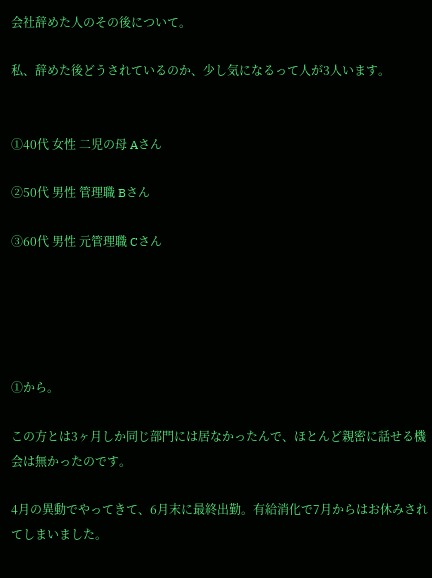会社辞めた人のその後について。

私、辞めた後どうされているのか、少し気になるって人が3人います。


①40代 女性 二児の母 Aさん

②50代 男性 管理職 Bさん

③60代 男性 元管理職 Cさん





①から。

この方とは3ヶ月しか同じ部門には居なかったんで、ほとんど親密に話せる機会は無かったのです。

4月の異動でやってきて、6月末に最終出勤。有給消化で7月からはお休みされてしまいました。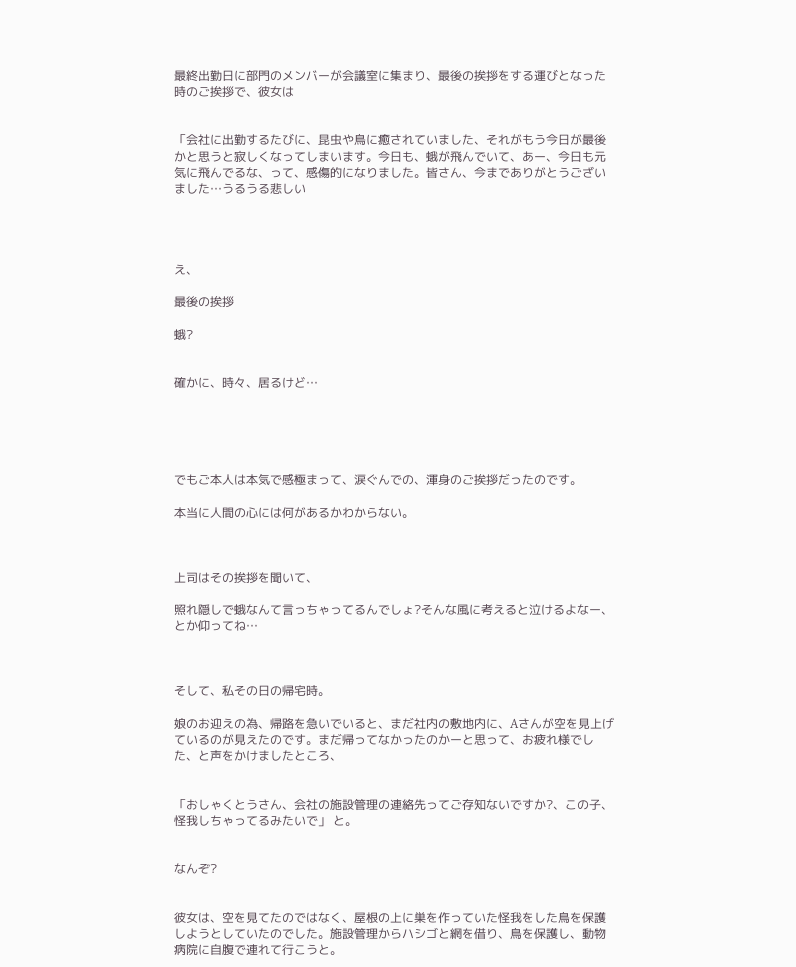最終出勤日に部門のメンバーが会議室に集まり、最後の挨拶をする運びとなった時のご挨拶で、彼女は


「会社に出勤するたびに、昆虫や鳥に癒されていました、それがもう今日が最後かと思うと寂しくなってしまいます。今日も、蛾が飛んでいて、あー、今日も元気に飛んでるな、って、感傷的になりました。皆さん、今までありがとうございました…うるうる悲しい




え、

最後の挨拶

蛾?


確かに、時々、居るけど…





でもご本人は本気で感極まって、涙ぐんでの、渾身のご挨拶だったのです。

本当に人間の心には何があるかわからない。



上司はその挨拶を聞いて、

照れ隠しで蛾なんて言っちゃってるんでしょ?そんな風に考えると泣けるよなー、とか仰ってね…



そして、私その日の帰宅時。

娘のお迎えの為、帰路を急いでいると、まだ社内の敷地内に、Aさんが空を見上げているのが見えたのです。まだ帰ってなかったのかーと思って、お疲れ様でした、と声をかけましたところ、


「おしゃくとうさん、会社の施設管理の連絡先ってご存知ないですか?、この子、怪我しちゃってるみたいで」 と。


なんぞ?


彼女は、空を見てたのではなく、屋根の上に巣を作っていた怪我をした鳥を保護しようとしていたのでした。施設管理からハシゴと網を借り、鳥を保護し、動物病院に自腹で連れて行こうと。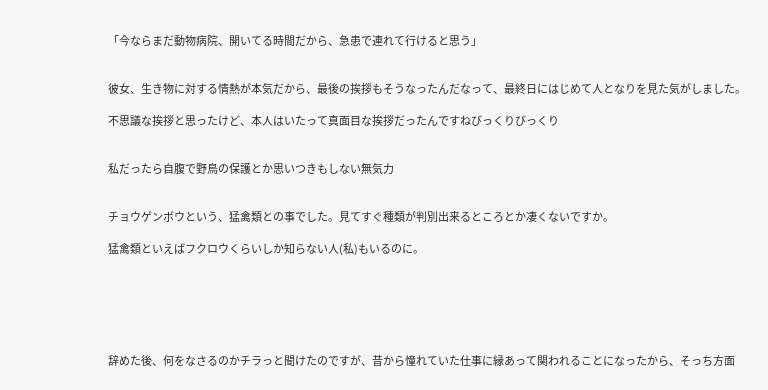「今ならまだ動物病院、開いてる時間だから、急患で連れて行けると思う」


彼女、生き物に対する情熱が本気だから、最後の挨拶もそうなったんだなって、最終日にはじめて人となりを見た気がしました。

不思議な挨拶と思ったけど、本人はいたって真面目な挨拶だったんですねびっくりびっくり


私だったら自腹で野鳥の保護とか思いつきもしない無気力


チョウゲンボウという、猛禽類との事でした。見てすぐ種類が判別出来るところとか凄くないですか。

猛禽類といえばフクロウくらいしか知らない人(私)もいるのに。






辞めた後、何をなさるのかチラっと聞けたのですが、昔から憧れていた仕事に縁あって関われることになったから、そっち方面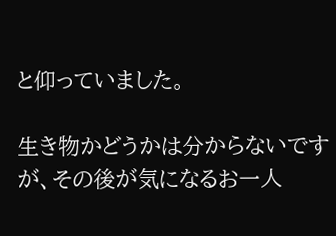と仰っていました。

生き物かどうかは分からないですが、その後が気になるお一人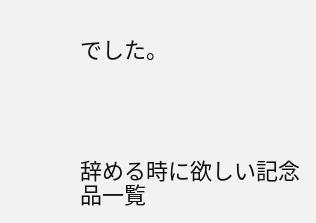でした。




辞める時に欲しい記念品一覧